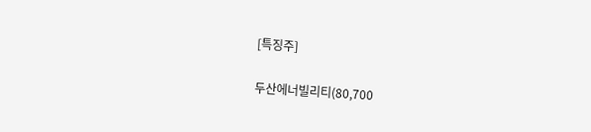[특징주]

두산에너빌리티(80,700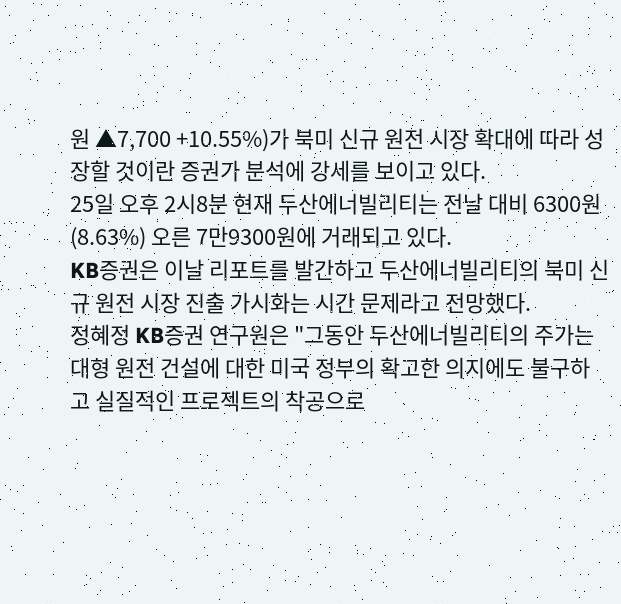원 ▲7,700 +10.55%)가 북미 신규 원전 시장 확대에 따라 성장할 것이란 증권가 분석에 강세를 보이고 있다.
25일 오후 2시8분 현재 두산에너빌리티는 전날 대비 6300원(8.63%) 오른 7만9300원에 거래되고 있다.
KB증권은 이날 리포트를 발간하고 두산에너빌리티의 북미 신규 원전 시장 진출 가시화는 시간 문제라고 전망했다.
정혜정 KB증권 연구원은 "그동안 두산에너빌리티의 주가는 대형 원전 건설에 대한 미국 정부의 확고한 의지에도 불구하고 실질적인 프로젝트의 착공으로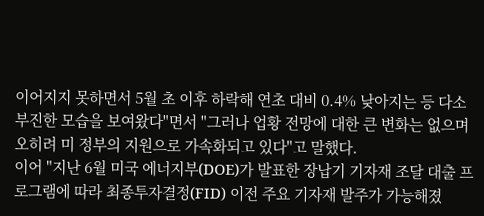이어지지 못하면서 5월 초 이후 하락해 연초 대비 0.4% 낮아지는 등 다소 부진한 모습을 보여왔다"면서 "그러나 업황 전망에 대한 큰 변화는 없으며 오히려 미 정부의 지원으로 가속화되고 있다"고 말했다.
이어 "지난 6월 미국 에너지부(DOE)가 발표한 장납기 기자재 조달 대출 프로그램에 따라 최종투자결정(FID) 이전 주요 기자재 발주가 가능해졌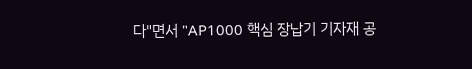다"면서 "AP1000 핵심 장납기 기자재 공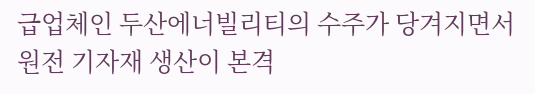급업체인 두산에너빌리티의 수주가 당겨지면서 원전 기자재 생산이 본격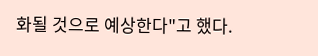화될 것으로 예상한다"고 했다.